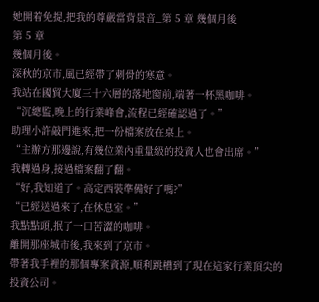她開着免提,把我的尊嚴當背景音_第 5 章 幾個月後
第 5 章
幾個月後。
深秋的京市,風已經帶了刺骨的寒意。
我站在國貿大廈三十六層的落地窗前,端著一杯黑咖啡。
“沉總監,晚上的行業峰會,流程已經確認過了。”
助理小許敲門進來,把一份檔案放在桌上。
“主辦方那邊說,有幾位業內重量級的投資人也會出席。”
我轉過身,接過檔案翻了翻。
“好,我知道了。高定西裝準備好了嗎?”
“已經送過來了,在休息室。”
我點點頭,抿了一口苦澀的咖啡。
離開那座城市後,我來到了京市。
帶著我手裡的那個專案資源,順利跳槽到了現在這家行業頂尖的投資公司。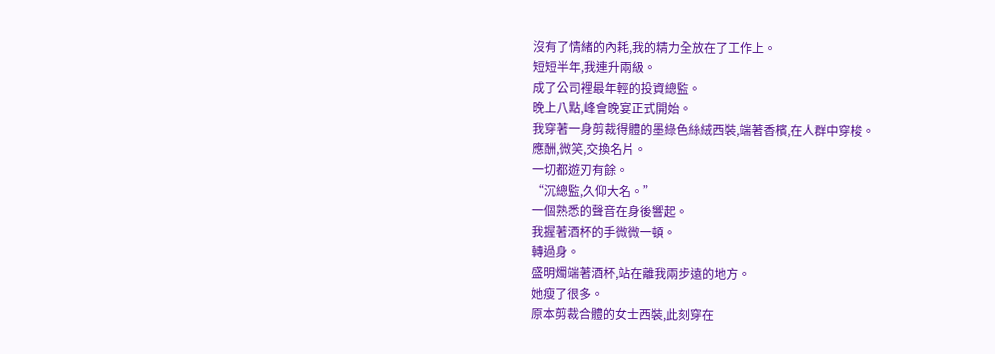沒有了情緒的內耗,我的精力全放在了工作上。
短短半年,我連升兩級。
成了公司裡最年輕的投資總監。
晚上八點,峰會晚宴正式開始。
我穿著一身剪裁得體的墨綠色絲絨西裝,端著香檳,在人群中穿梭。
應酬,微笑,交換名片。
一切都遊刃有餘。
“沉總監,久仰大名。”
一個熟悉的聲音在身後響起。
我握著酒杯的手微微一頓。
轉過身。
盛明燭端著酒杯,站在離我兩步遠的地方。
她瘦了很多。
原本剪裁合體的女士西裝,此刻穿在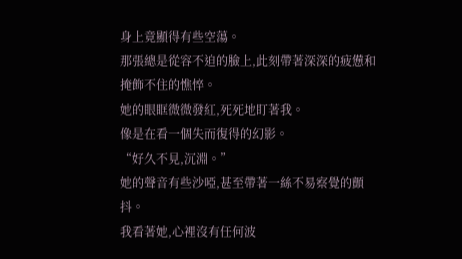身上竟顯得有些空蕩。
那張總是從容不迫的臉上,此刻帶著深深的疲憊和掩飾不住的憔悴。
她的眼眶微微發紅,死死地盯著我。
像是在看一個失而復得的幻影。
“好久不見,沉淵。”
她的聲音有些沙啞,甚至帶著一絲不易察覺的顫抖。
我看著她,心裡沒有任何波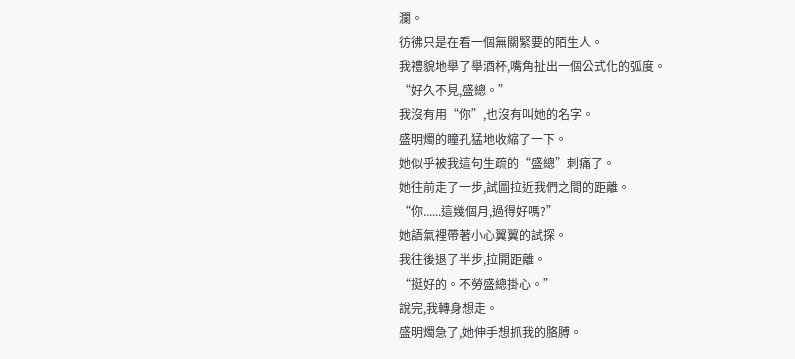瀾。
彷彿只是在看一個無關緊要的陌生人。
我禮貌地舉了舉酒杯,嘴角扯出一個公式化的弧度。
“好久不見,盛總。”
我沒有用“你”,也沒有叫她的名字。
盛明燭的瞳孔猛地收縮了一下。
她似乎被我這句生疏的“盛總”刺痛了。
她往前走了一步,試圖拉近我們之間的距離。
“你......這幾個月,過得好嗎?”
她語氣裡帶著小心翼翼的試探。
我往後退了半步,拉開距離。
“挺好的。不勞盛總掛心。”
說完,我轉身想走。
盛明燭急了,她伸手想抓我的胳膊。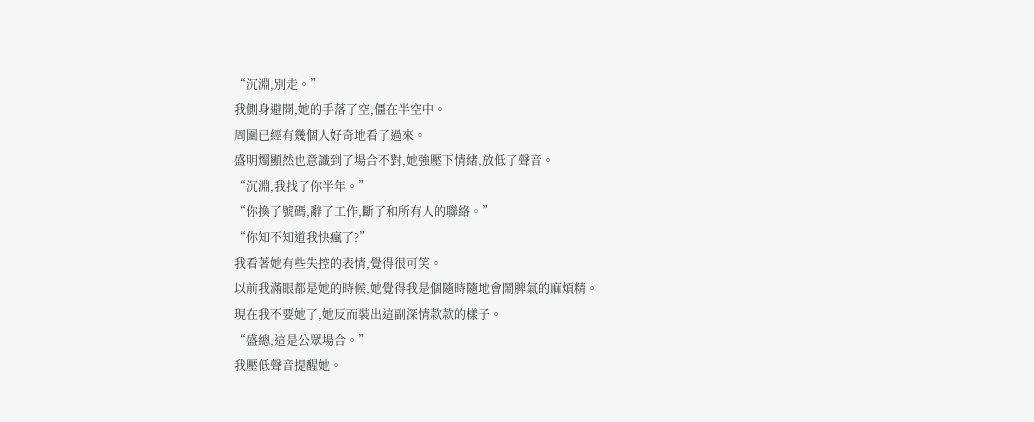“沉淵,別走。”
我側身避開,她的手落了空,僵在半空中。
周圍已經有幾個人好奇地看了過來。
盛明燭顯然也意識到了場合不對,她強壓下情緒,放低了聲音。
“沉淵,我找了你半年。”
“你換了號碼,辭了工作,斷了和所有人的聯絡。”
“你知不知道我快瘋了?”
我看著她有些失控的表情,覺得很可笑。
以前我滿眼都是她的時候,她覺得我是個隨時隨地會鬧脾氣的麻煩精。
現在我不要她了,她反而裝出這副深情款款的樣子。
“盛總,這是公眾場合。”
我壓低聲音提醒她。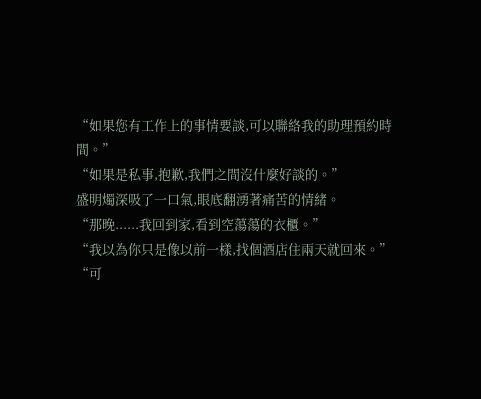“如果您有工作上的事情要談,可以聯絡我的助理預約時間。”
“如果是私事,抱歉,我們之間沒什麼好談的。”
盛明燭深吸了一口氣,眼底翻湧著痛苦的情緒。
“那晚......我回到家,看到空蕩蕩的衣櫃。”
“我以為你只是像以前一樣,找個酒店住兩天就回來。”
“可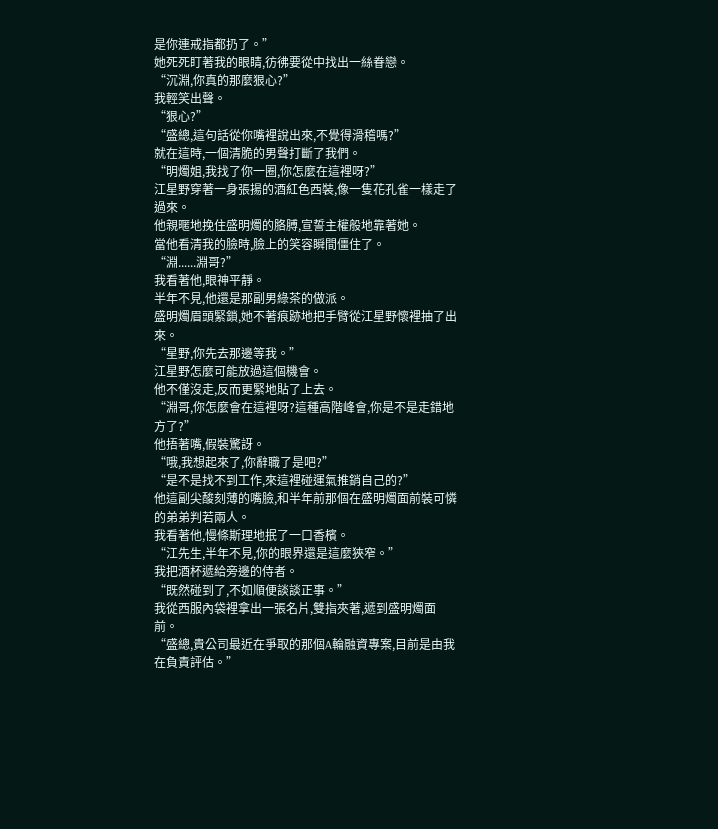是你連戒指都扔了。”
她死死盯著我的眼睛,彷彿要從中找出一絲眷戀。
“沉淵,你真的那麼狠心?”
我輕笑出聲。
“狠心?”
“盛總,這句話從你嘴裡說出來,不覺得滑稽嗎?”
就在這時,一個清脆的男聲打斷了我們。
“明燭姐,我找了你一圈,你怎麼在這裡呀?”
江星野穿著一身張揚的酒紅色西裝,像一隻花孔雀一樣走了過來。
他親暱地挽住盛明燭的胳膊,宣誓主權般地靠著她。
當他看清我的臉時,臉上的笑容瞬間僵住了。
“淵......淵哥?”
我看著他,眼神平靜。
半年不見,他還是那副男綠茶的做派。
盛明燭眉頭緊鎖,她不著痕跡地把手臂從江星野懷裡抽了出來。
“星野,你先去那邊等我。”
江星野怎麼可能放過這個機會。
他不僅沒走,反而更緊地貼了上去。
“淵哥,你怎麼會在這裡呀?這種高階峰會,你是不是走錯地方了?”
他捂著嘴,假裝驚訝。
“哦,我想起來了,你辭職了是吧?”
“是不是找不到工作,來這裡碰運氣推銷自己的?”
他這副尖酸刻薄的嘴臉,和半年前那個在盛明燭面前裝可憐的弟弟判若兩人。
我看著他,慢條斯理地抿了一口香檳。
“江先生,半年不見,你的眼界還是這麼狹窄。”
我把酒杯遞給旁邊的侍者。
“既然碰到了,不如順便談談正事。”
我從西服內袋裡拿出一張名片,雙指夾著,遞到盛明燭面前。
“盛總,貴公司最近在爭取的那個A輪融資專案,目前是由我在負責評估。”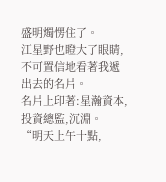盛明燭愣住了。
江星野也瞪大了眼睛,不可置信地看著我遞出去的名片。
名片上印著:星瀚資本,投資總監,沉淵。
“明天上午十點,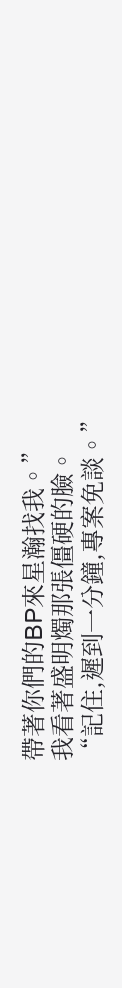帶著你們的BP來星瀚找我。”
我看著盛明燭那張僵硬的臉。
“記住,遲到一分鐘,專案免談。”